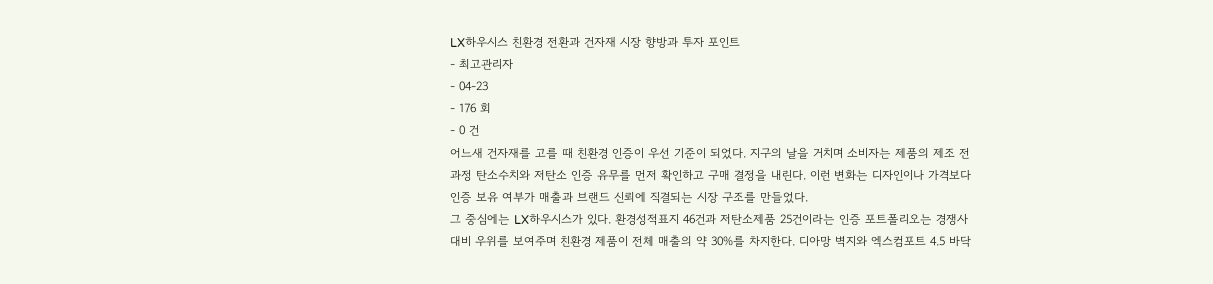LX하우시스 친환경 전환과 건자재 시장 향방과 투자 포인트
- 최고관리자
- 04-23
- 176 회
- 0 건
어느새 건자재를 고를 때 친환경 인증이 우선 기준이 되었다. 지구의 날을 거치며 소비자는 제품의 제조 전 과정 탄소수치와 저탄소 인증 유무를 먼저 확인하고 구매 결정을 내린다. 이런 변화는 디자인이나 가격보다 인증 보유 여부가 매출과 브랜드 신뢰에 직결되는 시장 구조를 만들었다.
그 중심에는 LX하우시스가 있다. 환경성적표지 46건과 저탄소제품 25건이라는 인증 포트폴리오는 경쟁사 대비 우위를 보여주며 친환경 제품이 전체 매출의 약 30%를 차지한다. 디아망 벽지와 엑스컴포트 4.5 바닥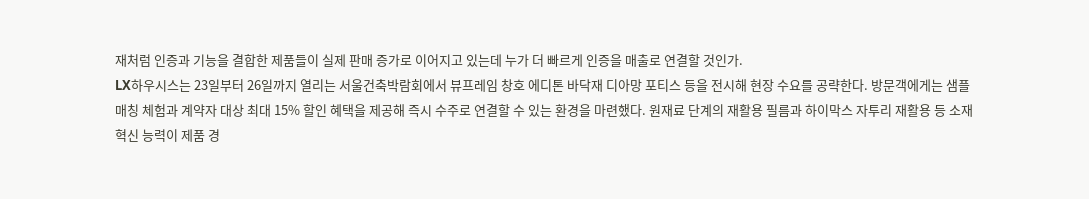재처럼 인증과 기능을 결합한 제품들이 실제 판매 증가로 이어지고 있는데 누가 더 빠르게 인증을 매출로 연결할 것인가.
LX하우시스는 23일부터 26일까지 열리는 서울건축박람회에서 뷰프레임 창호 에디톤 바닥재 디아망 포티스 등을 전시해 현장 수요를 공략한다. 방문객에게는 샘플 매칭 체험과 계약자 대상 최대 15% 할인 혜택을 제공해 즉시 수주로 연결할 수 있는 환경을 마련했다. 원재료 단계의 재활용 필름과 하이막스 자투리 재활용 등 소재 혁신 능력이 제품 경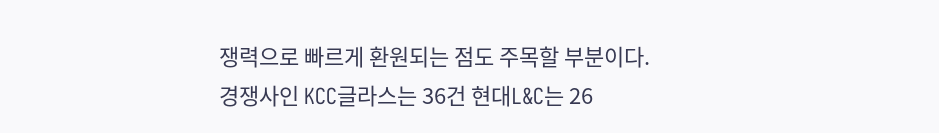쟁력으로 빠르게 환원되는 점도 주목할 부분이다.
경쟁사인 KCC글라스는 36건 현대L&C는 26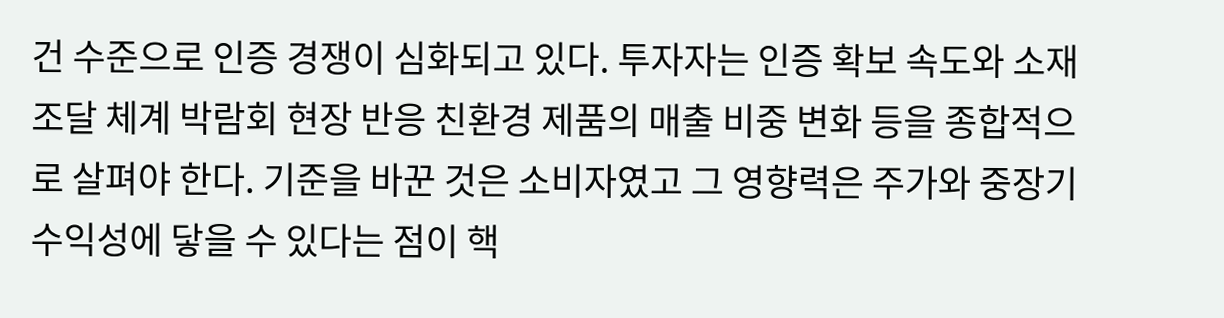건 수준으로 인증 경쟁이 심화되고 있다. 투자자는 인증 확보 속도와 소재 조달 체계 박람회 현장 반응 친환경 제품의 매출 비중 변화 등을 종합적으로 살펴야 한다. 기준을 바꾼 것은 소비자였고 그 영향력은 주가와 중장기 수익성에 닿을 수 있다는 점이 핵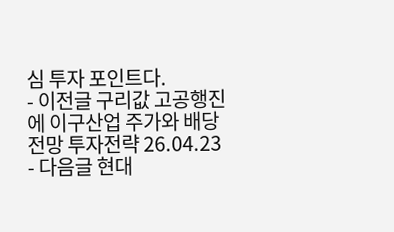심 투자 포인트다.
- 이전글 구리값 고공행진에 이구산업 주가와 배당전망 투자전략 26.04.23
- 다음글 현대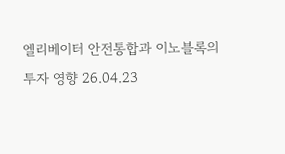엘리베이터 안전통합과 이노블록의 투자 영향 26.04.23